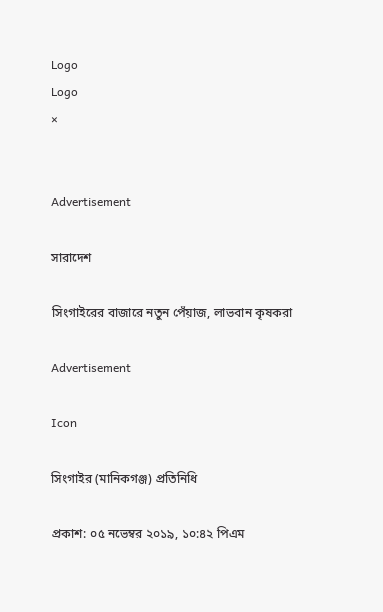Logo
Logo
×


Advertisement

সারাদেশ

সিংগাইরের বাজারে নতুন পেঁয়াজ, লাভবান কৃষকরা

Advertisement

Icon

সিংগাইর (মানিকগঞ্জ) প্রতিনিধি

প্রকাশ: ০৫ নভেম্বর ২০১৯, ১০:৪২ পিএম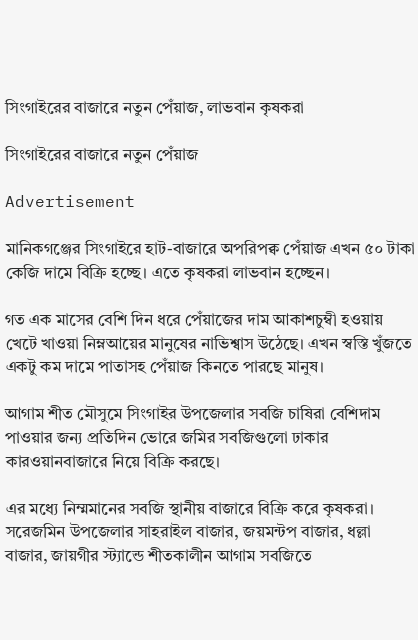সিংগাইরের বাজারে নতুন পেঁয়াজ, লাভবান কৃষকরা

সিংগাইরের বাজারে নতুন পেঁয়াজ

Advertisement

মানিকগঞ্জের সিংগাইরে হাট-বাজারে অপরিপক্ব পেঁয়াজ এখন ৫০ টাকা কেজি দামে বিক্রি হচ্ছে। এতে কৃষকরা লাভবান হচ্ছেন।

গত এক মাসের বেশি দিন ধরে পেঁয়াজের দাম আকাশচুম্বী হওয়ায় খেটে খাওয়া নিম্নআয়ের মানুষের নাভিশ্বাস উঠেছে। এখন স্বস্তি খুঁজতে একটু কম দামে পাতাসহ পেঁয়াজ কিনতে পারছে মানুষ।

আগাম শীত মৌসুমে সিংগাইর উপজেলার সবজি চাষিরা বেশিদাম পাওয়ার জন্য প্রতিদিন ভোরে জমির সবজিগুলো ঢাকার কারওয়ানবাজারে নিয়ে বিক্রি করছে।

এর মধ্যে নিম্মমানের সবজি স্থানীয় বাজারে বিক্রি করে কৃষকরা। সরেজমিন উপজেলার সাহরাইল বাজার, জয়মন্টপ বাজার, ধল্লা বাজার, জায়গীর স্ট্যান্ডে শীতকালীন আগাম সবজিতে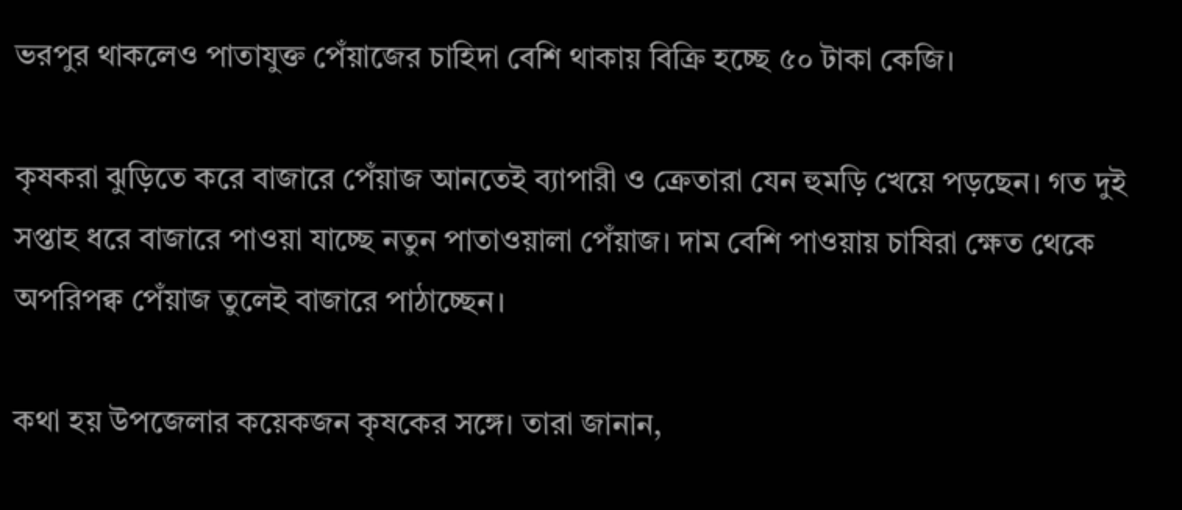ভরপুর থাকলেও পাতাযুক্ত পেঁয়াজের চাহিদা বেশি থাকায় বিক্রি হচ্ছে ৫০ টাকা কেজি।

কৃষকরা ঝুড়িতে করে বাজারে পেঁয়াজ আনতেই ব্যাপারী ও ক্রেতারা যেন হুমড়ি খেয়ে পড়ছেন। গত দুই সপ্তাহ ধরে বাজারে পাওয়া যাচ্ছে নতুন পাতাওয়ালা পেঁয়াজ। দাম বেশি পাওয়ায় চাষিরা ক্ষেত থেকে অপরিপক্ব পেঁয়াজ তুলেই বাজারে পাঠাচ্ছেন।

কথা হয় উপজেলার কয়েকজন কৃষকের সঙ্গে। তারা জানান,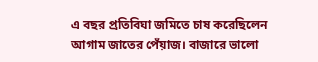এ বছর প্রতিবিঘা জমিতে চাষ করেছিলেন আগাম জাতের পেঁয়াজ। বাজারে ভালো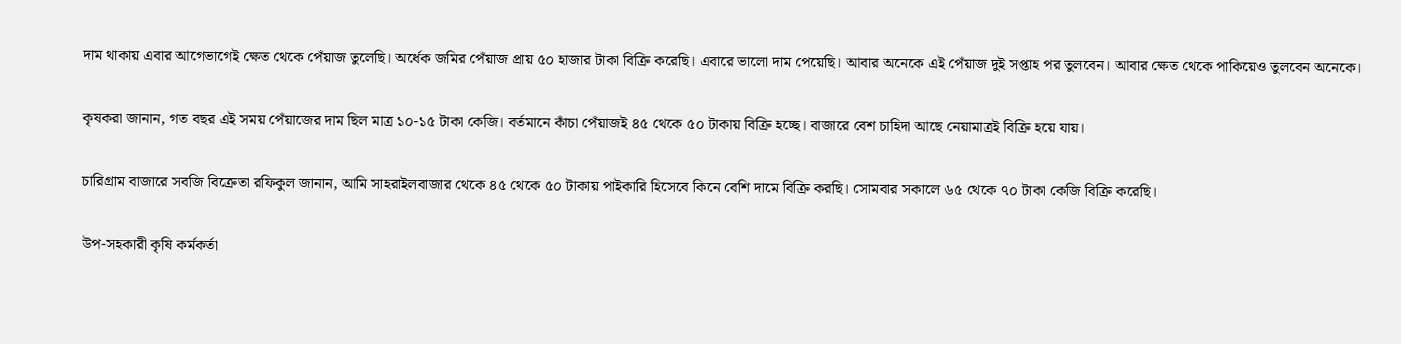দাম থাকায় এবার আগেভাগেই ক্ষেত থেকে পেঁয়াজ তুলেছি। অর্ধেক জমির পেঁয়াজ প্রায় ৫০ হাজার টাকা বিক্রি করেছি। এবারে ভালো দাম পেয়েছি। আবার অনেকে এই পেঁয়াজ দুই সপ্তাহ পর তুলবেন। আবার ক্ষেত থেকে পাকিয়েও তুলবেন অনেকে।

কৃষকরা জানান, গত বছর এই সময় পেঁয়াজের দাম ছিল মাত্র ১০-১৫ টাকা কেজি। বর্তমানে কাঁচা পেঁয়াজই ৪৫ থেকে ৫০ টাকায় বিক্রি হচ্ছে। বাজারে বেশ চাহিদা আছে নেয়ামাত্রই বিক্রি হয়ে যায়।

চারিগ্রাম বাজারে সবজি বিক্রেতা রফিকুল জানান, আমি সাহরাইলবাজার থেকে ৪৫ থেকে ৫০ টাকায় পাইকারি হিসেবে কিনে বেশি দামে বিক্রি করছি। সোমবার সকালে ৬৫ থেকে ৭০ টাকা কেজি বিক্রি করেছি।

উপ-সহকারী কৃষি কর্মকর্তা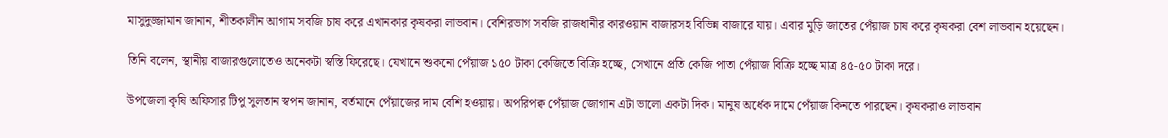মাসুদুজ্জামান জানান, শীতকালীন আগাম সবজি চাষ করে এখানকার কৃষকরা লাভবান। বেশিরভাগ সবজি রাজধানীর কারওয়ান বাজারসহ বিভিন্ন বাজারে যায়। এবার মুড়ি জাতের পেঁয়াজ চাষ করে কৃষকরা বেশ লাভবান হয়েছেন।

তিনি বলেন, স্থানীয় বাজারগুলোতেও অনেকটা স্বস্তি ফিরেছে। যেখানে শুকনো পেঁয়াজ ১৫০ টাকা কেজিতে বিক্রি হচ্ছে, সেখানে প্রতি কেজি পাতা পেঁয়াজ বিক্রি হচ্ছে মাত্র ৪৫-৫০ টাকা দরে।

উপজেলা কৃষি অফিসার টিপু সুলতান স্বপন জানান, বর্তমানে পেঁয়াজের দাম বেশি হওয়ায়। অপরিপক্ব পেঁয়াজ জোগান এটা ভালো একটা দিক। মানুষ অর্ধেক দামে পেঁয়াজ কিনতে পারছেন। কৃষকরাও লাভবান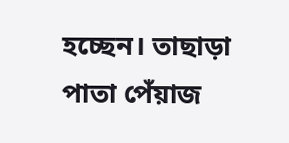হচ্ছেন। তাছাড়া পাতা পেঁয়াজ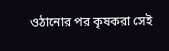ওঠানোর পর কৃষকরা সেই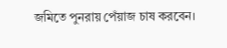জমিতে পুনরায় পেঁয়াজ চাষ করবেন।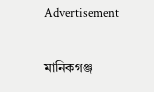Advertisement

মানিকগঞ্জ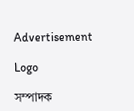Advertisement

Logo

সম্পাদক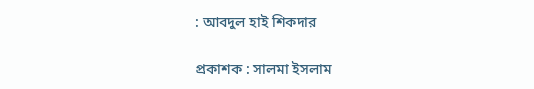: আবদুল হাই শিকদার

প্রকাশক : সালমা ইসলাম